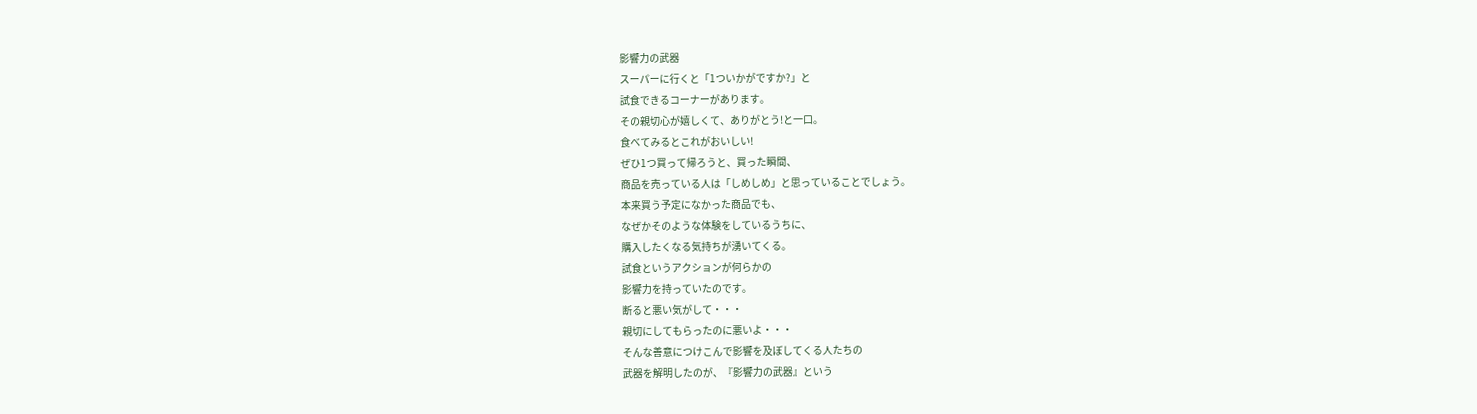影響力の武器
スーパーに行くと「1ついかがですか?」と
試食できるコーナーがあります。
その親切心が嬉しくて、ありがとう!と一口。
食べてみるとこれがおいしい!
ぜひ1つ買って帰ろうと、買った瞬間、
商品を売っている人は「しめしめ」と思っていることでしょう。
本来買う予定になかった商品でも、
なぜかそのような体験をしているうちに、
購入したくなる気持ちが湧いてくる。
試食というアクションが何らかの
影響力を持っていたのです。
断ると悪い気がして・・・
親切にしてもらったのに悪いよ・・・
そんな善意につけこんで影響を及ぼしてくる人たちの
武器を解明したのが、『影響力の武器』という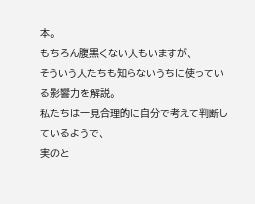本。
もちろん腹黒くない人もいますが、
そういう人たちも知らないうちに使っている影響力を解説。
私たちは一見合理的に自分で考えて判断しているようで、
実のと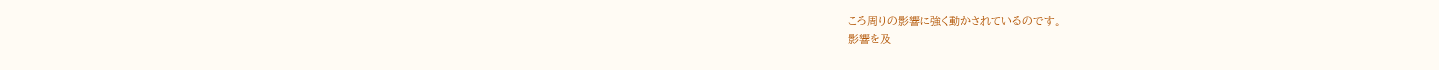ころ周りの影響に強く動かされているのです。
影響を及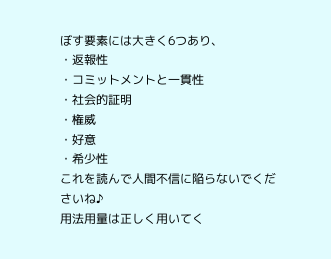ぼす要素には大きく6つあり、
・返報性
・コミットメントと一貫性
・社会的証明
・権威
・好意
・希少性
これを読んで人間不信に陥らないでくださいね♪
用法用量は正しく用いてく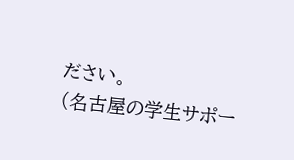ださい。
(名古屋の学生サポー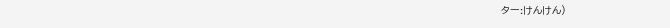ター:けんけん)